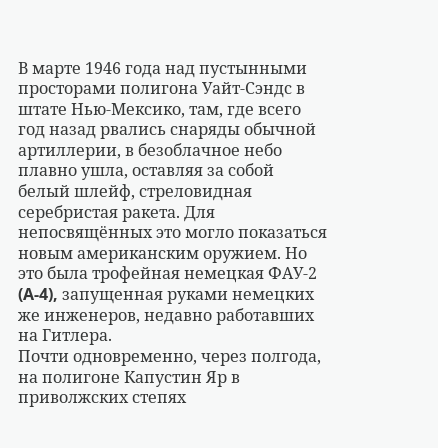В марте 1946 года над пустынными просторами полигона Уайт-Сэндс в штате Нью-Мексико, там, где всего год назад рвались снаряды обычной артиллерии, в безоблачное небо плавно ушла, оставляя за собой белый шлейф, стреловидная серебристая ракета. Для непосвящённых это могло показаться новым американским оружием. Но это была трофейная немецкая ФАУ-2 (A-4), запущенная руками немецких же инженеров, недавно работавших на Гитлера.
Почти одновременно, через полгода, на полигоне Капустин Яр в приволжских степях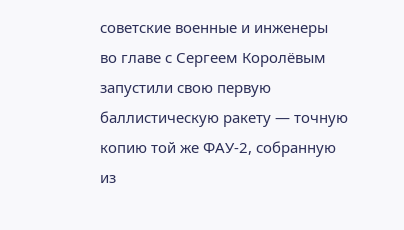советские военные и инженеры во главе с Сергеем Королёвым запустили свою первую баллистическую ракету — точную копию той же ФАУ-2, собранную из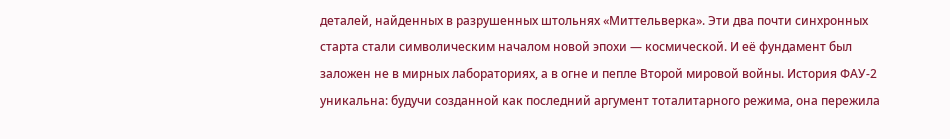деталей, найденных в разрушенных штольнях «Миттельверка». Эти два почти синхронных старта стали символическим началом новой эпохи — космической. И её фундамент был заложен не в мирных лабораториях, а в огне и пепле Второй мировой войны. История ФАУ-2 уникальна: будучи созданной как последний аргумент тоталитарного режима, она пережила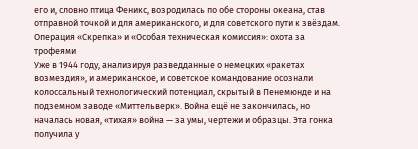его и, словно птица Феникс, возродилась по обе стороны океана, став отправной точкой и для американского, и для советского пути к звёздам.
Операция «Скрепка» и «Особая техническая комиссия»: охота за трофеями
Уже в 1944 году, анализируя разведданные о немецких «ракетах возмездия», и американское, и советское командование осознали колоссальный технологический потенциал, скрытый в Пенемюнде и на подземном заводе «Миттельверк». Война ещё не закончилась, но началась новая, «тихая» война — за умы, чертежи и образцы. Эта гонка получила у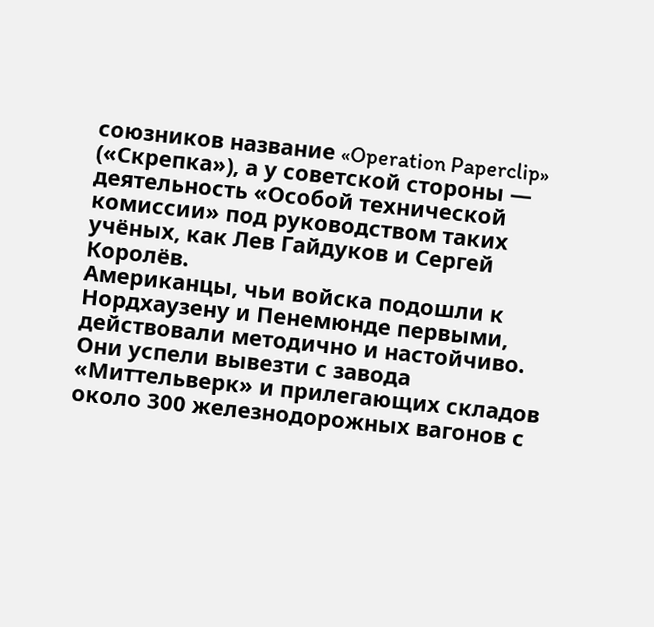союзников название «Operation Paperclip» («Скрепка»), а у советской стороны — деятельность «Особой технической комиссии» под руководством таких учёных, как Лев Гайдуков и Сергей Королёв.
Американцы, чьи войска подошли к Нордхаузену и Пенемюнде первыми, действовали методично и настойчиво. Они успели вывезти с завода «Миттельверк» и прилегающих складов около 300 железнодорожных вагонов с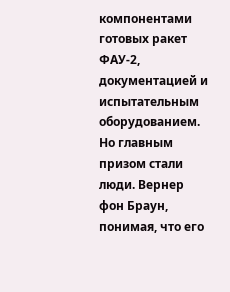компонентами готовых ракет ФАУ-2, документацией и испытательным оборудованием. Но главным призом стали люди. Вернер фон Браун, понимая, что его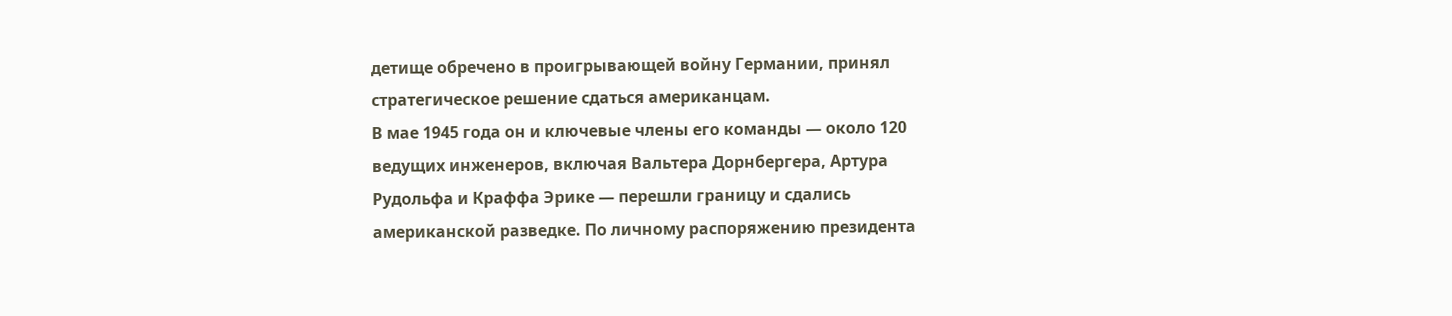детище обречено в проигрывающей войну Германии, принял стратегическое решение сдаться американцам.
В мае 1945 года он и ключевые члены его команды — около 120 ведущих инженеров, включая Вальтера Дорнбергера, Артура Рудольфа и Краффа Эрике — перешли границу и сдались американской разведке. По личному распоряжению президента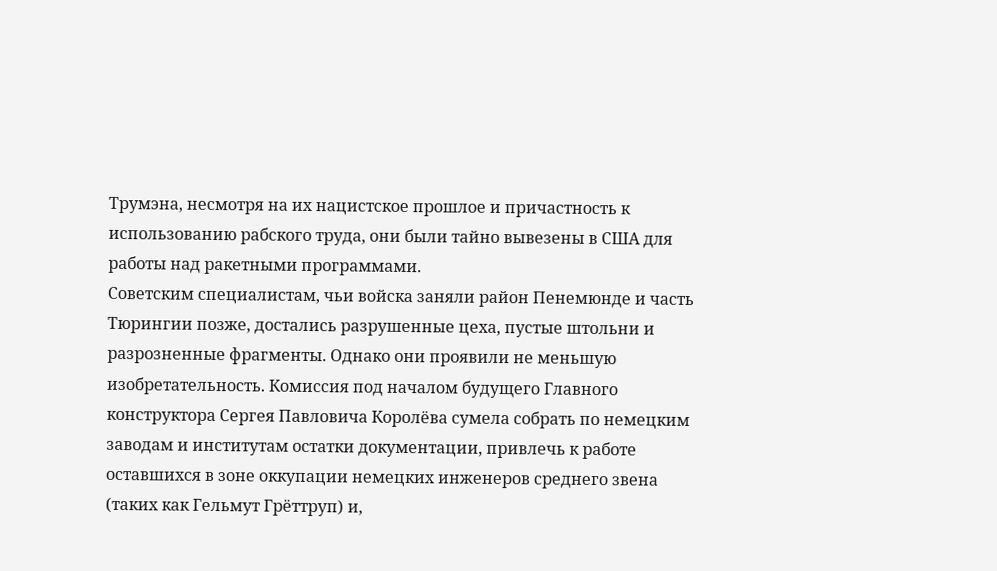Трумэна, несмотря на их нацистское прошлое и причастность к использованию рабского труда, они были тайно вывезены в США для работы над ракетными программами.
Советским специалистам, чьи войска заняли район Пенемюнде и часть Тюрингии позже, достались разрушенные цеха, пустые штольни и разрозненные фрагменты. Однако они проявили не меньшую изобретательность. Комиссия под началом будущего Главного конструктора Сергея Павловича Королёва сумела собрать по немецким заводам и институтам остатки документации, привлечь к работе оставшихся в зоне оккупации немецких инженеров среднего звена (таких как Гельмут Грёттруп) и,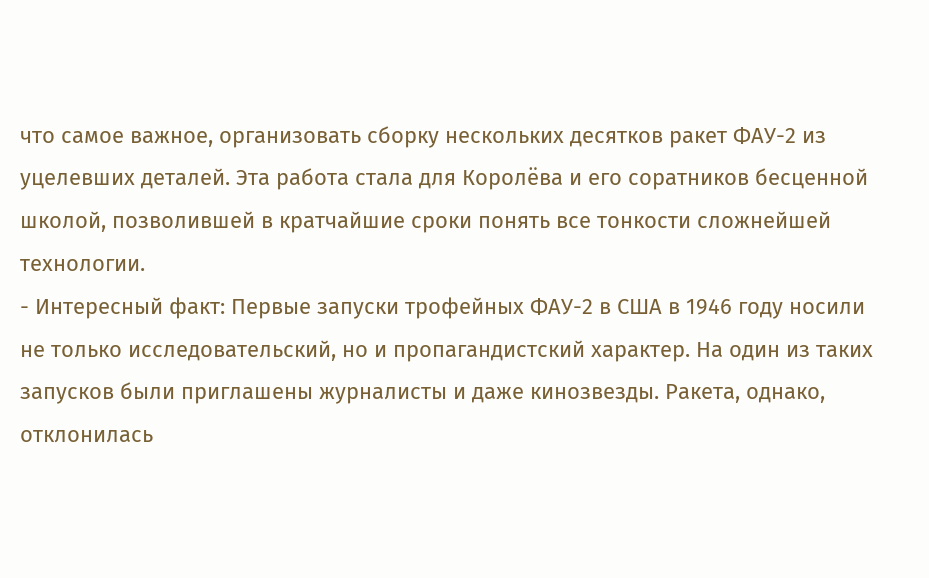что самое важное, организовать сборку нескольких десятков ракет ФАУ-2 из уцелевших деталей. Эта работа стала для Королёва и его соратников бесценной школой, позволившей в кратчайшие сроки понять все тонкости сложнейшей технологии.
- Интересный факт: Первые запуски трофейных ФАУ-2 в США в 1946 году носили не только исследовательский, но и пропагандистский характер. На один из таких запусков были приглашены журналисты и даже кинозвезды. Ракета, однако, отклонилась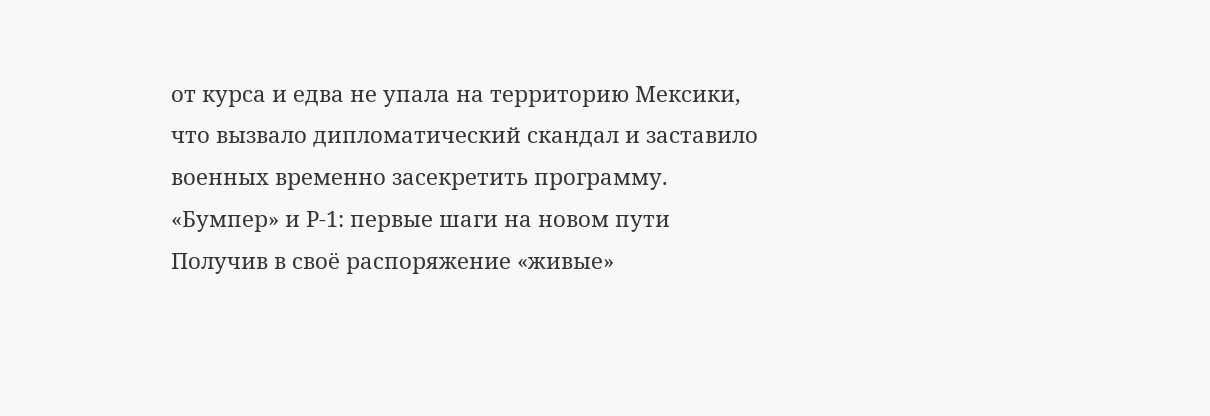от курса и едва не упала на территорию Мексики, что вызвало дипломатический скандал и заставило военных временно засекретить программу.
«Бумпер» и Р-1: первые шаги на новом пути
Получив в своё распоряжение «живые»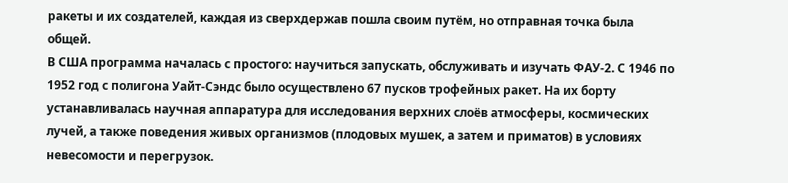ракеты и их создателей, каждая из сверхдержав пошла своим путём, но отправная точка была общей.
В США программа началась с простого: научиться запускать, обслуживать и изучать ФАУ-2. С 1946 по 1952 год с полигона Уайт-Сэндс было осуществлено 67 пусков трофейных ракет. На их борту устанавливалась научная аппаратура для исследования верхних слоёв атмосферы, космических лучей, а также поведения живых организмов (плодовых мушек, а затем и приматов) в условиях невесомости и перегрузок.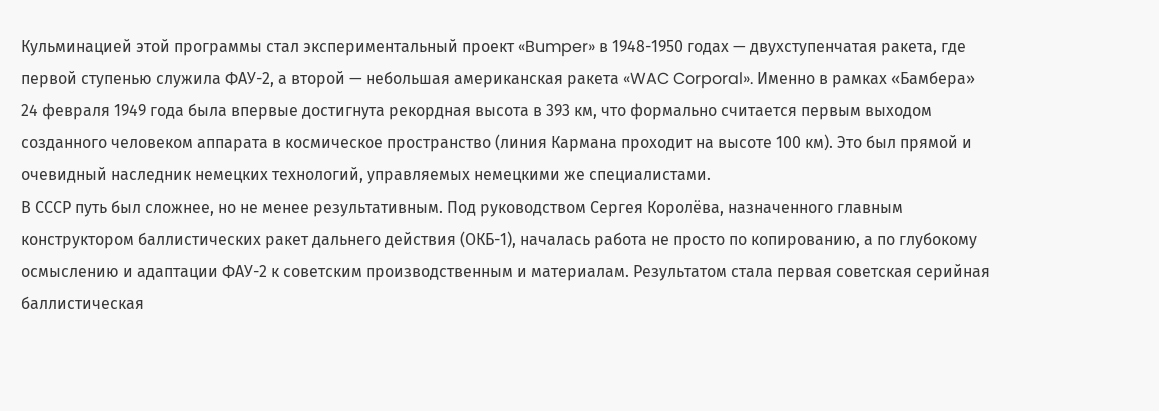Кульминацией этой программы стал экспериментальный проект «Bumper» в 1948-1950 годах — двухступенчатая ракета, где первой ступенью служила ФАУ-2, а второй — небольшая американская ракета «WAC Corporal». Именно в рамках «Бамбера» 24 февраля 1949 года была впервые достигнута рекордная высота в 393 км, что формально считается первым выходом созданного человеком аппарата в космическое пространство (линия Кармана проходит на высоте 100 км). Это был прямой и очевидный наследник немецких технологий, управляемых немецкими же специалистами.
В СССР путь был сложнее, но не менее результативным. Под руководством Сергея Королёва, назначенного главным конструктором баллистических ракет дальнего действия (ОКБ-1), началась работа не просто по копированию, а по глубокому осмыслению и адаптации ФАУ-2 к советским производственным и материалам. Результатом стала первая советская серийная баллистическая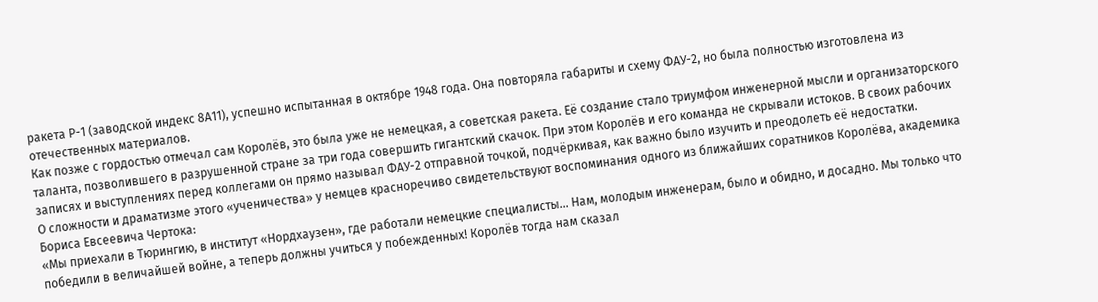ракета Р-1 (заводской индекс 8А11), успешно испытанная в октябре 1948 года. Она повторяла габариты и схему ФАУ-2, но была полностью изготовлена из отечественных материалов.
Как позже с гордостью отмечал сам Королёв, это была уже не немецкая, а советская ракета. Её создание стало триумфом инженерной мысли и организаторского таланта, позволившего в разрушенной стране за три года совершить гигантский скачок. При этом Королёв и его команда не скрывали истоков. В своих рабочих записях и выступлениях перед коллегами он прямо называл ФАУ-2 отправной точкой, подчёркивая, как важно было изучить и преодолеть её недостатки.
О сложности и драматизме этого «ученичества» у немцев красноречиво свидетельствуют воспоминания одного из ближайших соратников Королёва, академика Бориса Евсеевича Чертока:
«Мы приехали в Тюрингию, в институт «Нордхаузен», где работали немецкие специалисты... Нам, молодым инженерам, было и обидно, и досадно. Мы только что победили в величайшей войне, а теперь должны учиться у побежденных! Королёв тогда нам сказал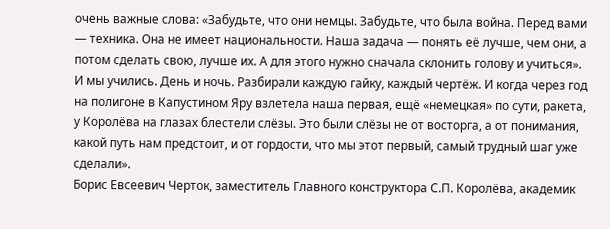очень важные слова: «Забудьте, что они немцы. Забудьте, что была война. Перед вами — техника. Она не имеет национальности. Наша задача — понять её лучше, чем они, а потом сделать свою, лучше их. А для этого нужно сначала склонить голову и учиться». И мы учились. День и ночь. Разбирали каждую гайку, каждый чертёж. И когда через год на полигоне в Капустином Яру взлетела наша первая, ещё «немецкая» по сути, ракета, у Королёва на глазах блестели слёзы. Это были слёзы не от восторга, а от понимания, какой путь нам предстоит, и от гордости, что мы этот первый, самый трудный шаг уже сделали».
Борис Евсеевич Черток, заместитель Главного конструктора С.П. Королёва, академик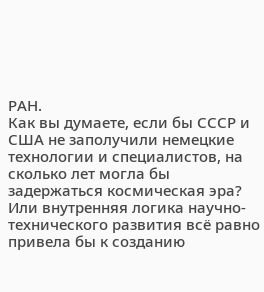РАН.
Как вы думаете, если бы СССР и США не заполучили немецкие технологии и специалистов, на сколько лет могла бы задержаться космическая эра? Или внутренняя логика научно-технического развития всё равно привела бы к созданию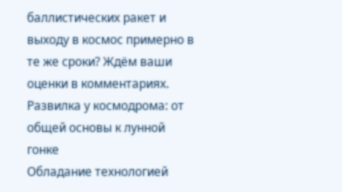баллистических ракет и выходу в космос примерно в те же сроки? Ждём ваши оценки в комментариях.
Развилка у космодрома: от общей основы к лунной гонке
Обладание технологией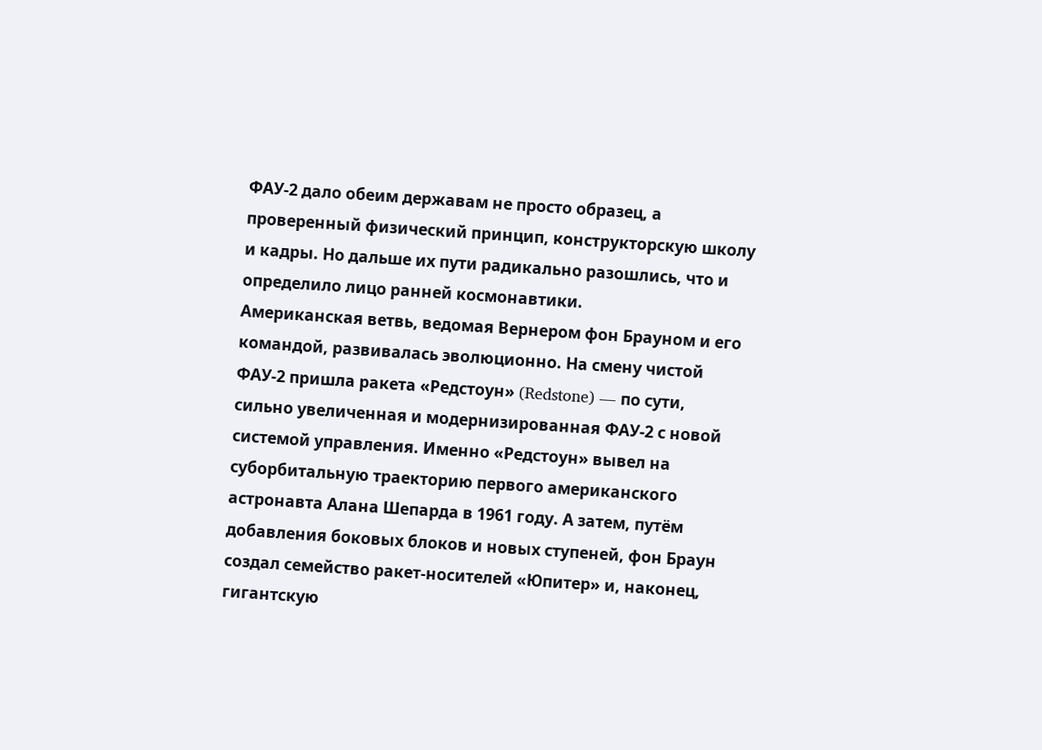ФАУ-2 дало обеим державам не просто образец, а проверенный физический принцип, конструкторскую школу и кадры. Но дальше их пути радикально разошлись, что и определило лицо ранней космонавтики.
Американская ветвь, ведомая Вернером фон Брауном и его командой, развивалась эволюционно. На смену чистой ФАУ-2 пришла ракета «Редстоун» (Redstone) — по сути, сильно увеличенная и модернизированная ФАУ-2 с новой системой управления. Именно «Редстоун» вывел на суборбитальную траекторию первого американского астронавта Алана Шепарда в 1961 году. А затем, путём добавления боковых блоков и новых ступеней, фон Браун создал семейство ракет-носителей «Юпитер» и, наконец, гигантскую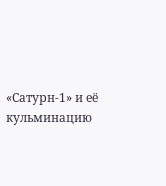«Сатурн-1» и её кульминацию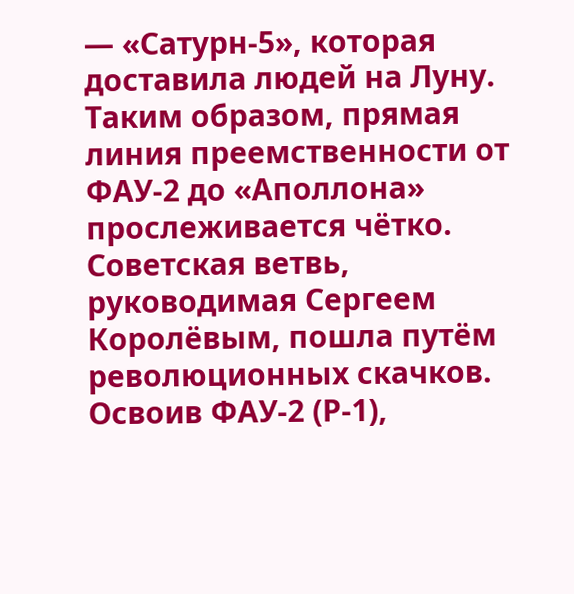— «Сатурн-5», которая доставила людей на Луну. Таким образом, прямая линия преемственности от ФАУ-2 до «Аполлона» прослеживается чётко.
Советская ветвь, руководимая Сергеем Королёвым, пошла путём революционных скачков. Освоив ФАУ-2 (Р-1),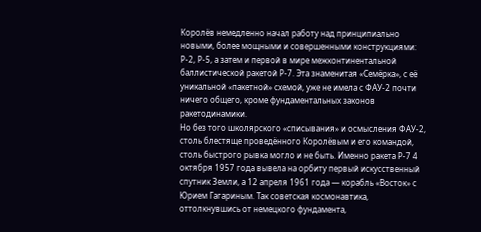Королёв немедленно начал работу над принципиально новыми, более мощными и совершенными конструкциями: Р-2, Р-5, а затем и первой в мире межконтинентальной баллистической ракетой Р-7. Эта знаменитая «Семёрка», с её уникальной «пакетной» схемой, уже не имела с ФАУ-2 почти ничего общего, кроме фундаментальных законов ракетодинамики.
Но без того школярского «списывания» и осмысления ФАУ-2, столь блестяще проведённого Королёвым и его командой, столь быстрого рывка могло и не быть. Именно ракета Р-7 4 октября 1957 года вывела на орбиту первый искусственный спутник Земли, а 12 апреля 1961 года — корабль «Восток» с Юрием Гагариным. Так советская космонавтика, оттолкнувшись от немецкого фундамента,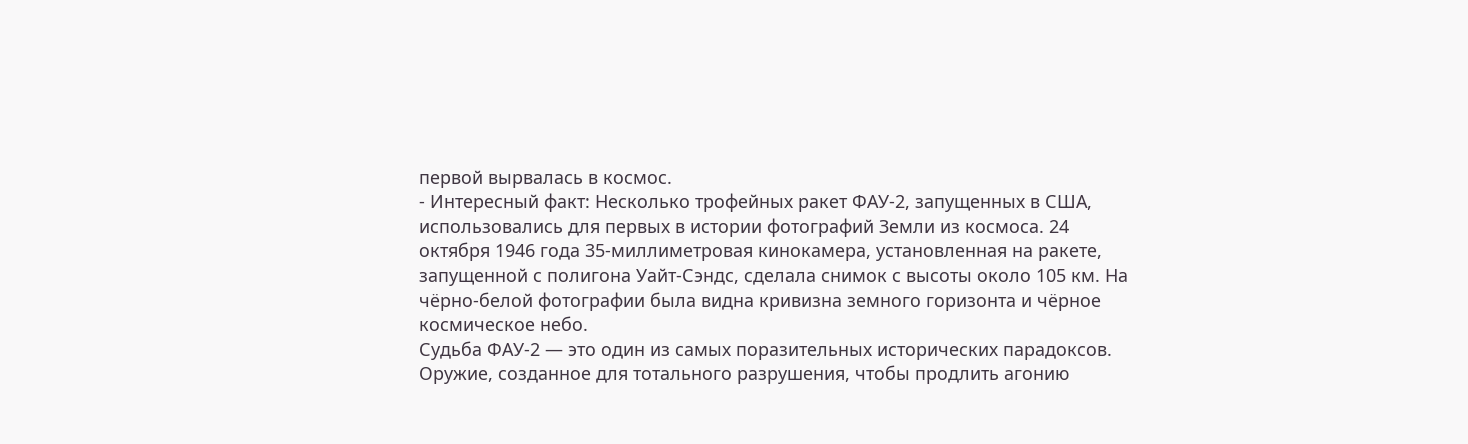первой вырвалась в космос.
- Интересный факт: Несколько трофейных ракет ФАУ-2, запущенных в США, использовались для первых в истории фотографий Земли из космоса. 24 октября 1946 года 35-миллиметровая кинокамера, установленная на ракете, запущенной с полигона Уайт-Сэндс, сделала снимок с высоты около 105 км. На чёрно-белой фотографии была видна кривизна земного горизонта и чёрное космическое небо.
Судьба ФАУ-2 — это один из самых поразительных исторических парадоксов. Оружие, созданное для тотального разрушения, чтобы продлить агонию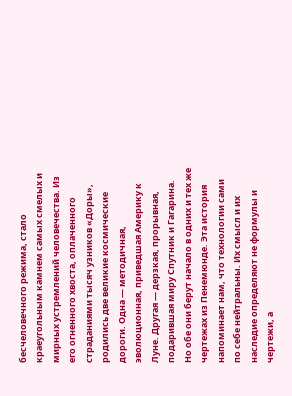бесчеловечного режима, стало краеугольным камнем самых смелых и мирных устремлений человечества. Из его огненного хвоста, оплаченного страданиями тысяч узников «Доры», родились две великие космические дороги. Одна — методичная, эволюционная, приведшая Америку к Луне. Другая — дерзкая, прорывная, подарившая миру Спутник и Гагарина.
Но обе они берут начало в одних и тех же чертежах из Пенемюнде. Эта история напоминает нам, что технологии сами по себе нейтральны. Их смысл и их наследие определяют не формулы и чертежи, а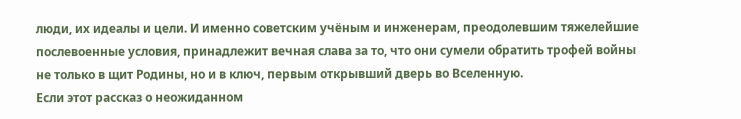люди, их идеалы и цели. И именно советским учёным и инженерам, преодолевшим тяжелейшие послевоенные условия, принадлежит вечная слава за то, что они сумели обратить трофей войны не только в щит Родины, но и в ключ, первым открывший дверь во Вселенную.
Если этот рассказ о неожиданном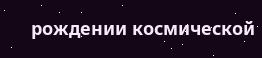рождении космической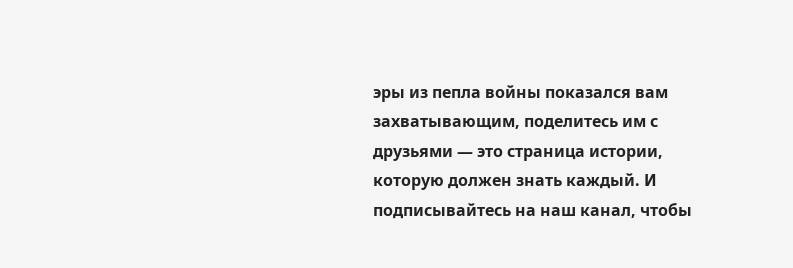эры из пепла войны показался вам захватывающим, поделитесь им с друзьями — это страница истории, которую должен знать каждый. И подписывайтесь на наш канал, чтобы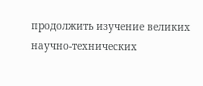продолжить изучение великих научно-технических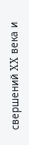свершений XX века и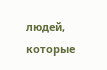людей, которые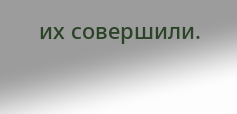их совершили.